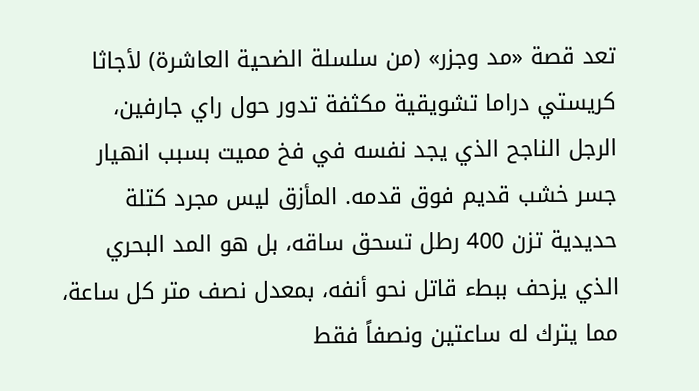تعد قصة «مد وجزر» (من سلسلة الضحية العاشرة) لأجاثا كريستي دراما تشويقية مكثفة تدور حول راي جارفين، الرجل الناجح الذي يجد نفسه في فخ مميت بسبب انهيار جسر خشب قديم فوق قدمه. المأزق ليس مجرد كتلة حديدية تزن 400 رطل تسحق ساقه، بل هو المد البحري الذي يزحف ببطء قاتل نحو أنفه، بمعدل نصف متر كل ساعة، مما يترك له ساعتين ونصفاً فقط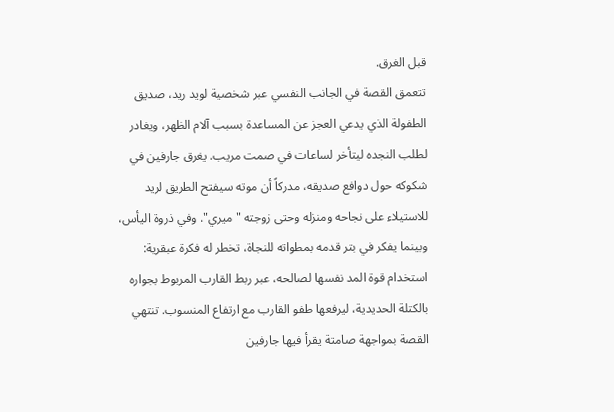قبل الغرق.
تتعمق القصة في الجانب النفسي عبر شخصية لويد ريد، صديق الطفولة الذي يدعي العجز عن المساعدة بسبب آلام الظهر، ويغادر لطلب النجده ليتأخر لساعات في صمت مريب. يغرق جارفين في شكوكه حول دوافع صديقه، مدركاً أن موته سيفتح الطريق لريد للاستيلاء على نجاحه ومنزله وحتى زوجته "ميري". وفي ذروة اليأس، وبينما يفكر في بتر قدمه بمطواته للنجاة، تخطر له فكرة عبقرية: استخدام قوة المد نفسها لصالحه، عبر ربط القارب المربوط بجواره بالكتلة الحديدية، ليرفعها طفو القارب مع ارتفاع المنسوب. تنتهي القصة بمواجهة صامتة يقرأ فيها جارفين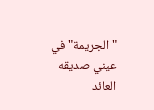"الجريمة" في عيني صديقه العائد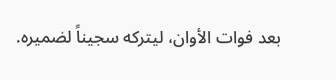بعد فوات الأوان، ليتركه سجيناً لضميره.